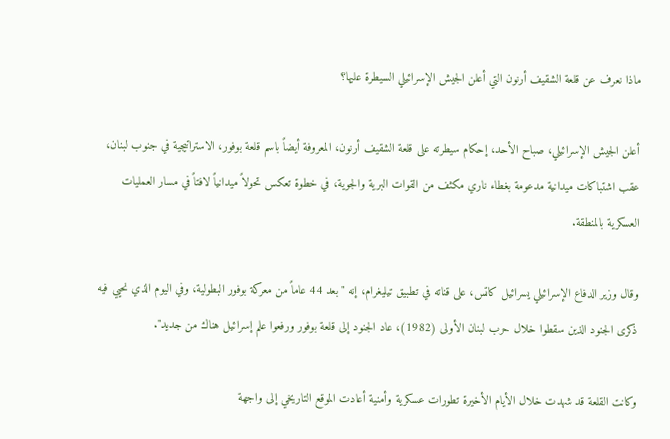ماذا نعرف عن قلعة الشقيف أرنون التي أعلن الجيش الإسرائيلي السيطرة عليها؟

أعلن الجيش الإسرائيلي، صباح الأحد، إحكام سيطرته على قلعة الشقيف أرنون، المعروفة أيضاً باسم قلعة بوفور، الاستراتيجية في جنوب لبنان، عقب اشتباكات ميدانية مدعومة بغطاء ناري مكثف من القوات البرية والجوية، في خطوة تعكس تحولاً ميدانياً لافتاً في مسار العمليات العسكرية بالمنطقة.

وقال وزير الدفاع الإسرائيلي يسرائيل كاتس، على قناته في تطبيق تيليغرام، إنه "بعد 44 عاماً من معركة بوفور البطولية، وفي اليوم الذي نحيي فيه ذكرى الجنود الذين سقطوا خلال حرب لبنان الأولى (1982)، عاد الجنود إلى قلعة بوفور ورفعوا علم إسرائيل هناك من جديد".

وكانت القلعة قد شهدت خلال الأيام الأخيرة تطورات عسكرية وأمنية أعادت الموقع التاريخي إلى واجهة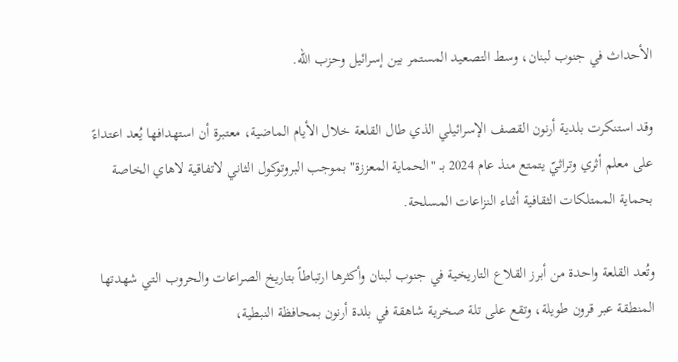الأحداث في جنوب لبنان، وسط التصعيد المستمر بين إسرائيل وحزب الله.

وقد استنكرت بلدية أرنون القصف الإسرائيلي الذي طال القلعة خلال الأيام الماضية، معتبرة أن استهدافها يُعد اعتداءً على معلم أثري وتراثيّ يتمتع منذ عام 2024 بـ "الحماية المعززة" بموجب البروتوكول الثاني لاتفاقية لاهاي الخاصة بحماية الممتلكات الثقافية أثناء النزاعات المسلحة.

وتُعد القلعة واحدة من أبرز القلاع التاريخية في جنوب لبنان وأكثرها ارتباطاً بتاريخ الصراعات والحروب التي شهدتها المنطقة عبر قرون طويلة، وتقع على تلة صخرية شاهقة في بلدة أرنون بمحافظة النبطية،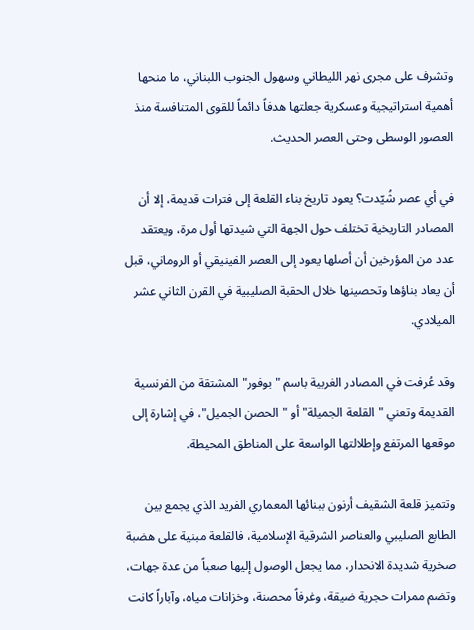وتشرف على مجرى نهر الليطاني وسهول الجنوب اللبناني، ما منحها أهمية استراتيجية وعسكرية جعلتها هدفاً دائماً للقوى المتنافسة منذ العصور الوسطى وحتى العصر الحديث.

في أي عصر شُيّدت؟ يعود تاريخ بناء القلعة إلى فترات قديمة، إلا أن المصادر التاريخية تختلف حول الجهة التي شيدتها أول مرة، ويعتقد عدد من المؤرخين أن أصلها يعود إلى العصر الفينيقي أو الروماني، قبل أن يعاد بناؤها وتحصينها خلال الحقبة الصليبية في القرن الثاني عشر الميلادي.

وقد عُرفت في المصادر الغربية باسم "بوفور" المشتقة من الفرنسية القديمة وتعني "القلعة الجميلة" أو "الحصن الجميل"، في إشارة إلى موقعها المرتفع وإطلالتها الواسعة على المناطق المحيطة.

وتتميز قلعة الشقيف أرنون ببنائها المعماري الفريد الذي يجمع بين الطابع الصليبي والعناصر الشرقية الإسلامية، فالقلعة مبنية على هضبة صخرية شديدة الانحدار، مما يجعل الوصول إليها صعباً من عدة جهات، وتضم ممرات حجرية ضيقة، وغرفاً محصنة، وخزانات مياه، وآباراً كانت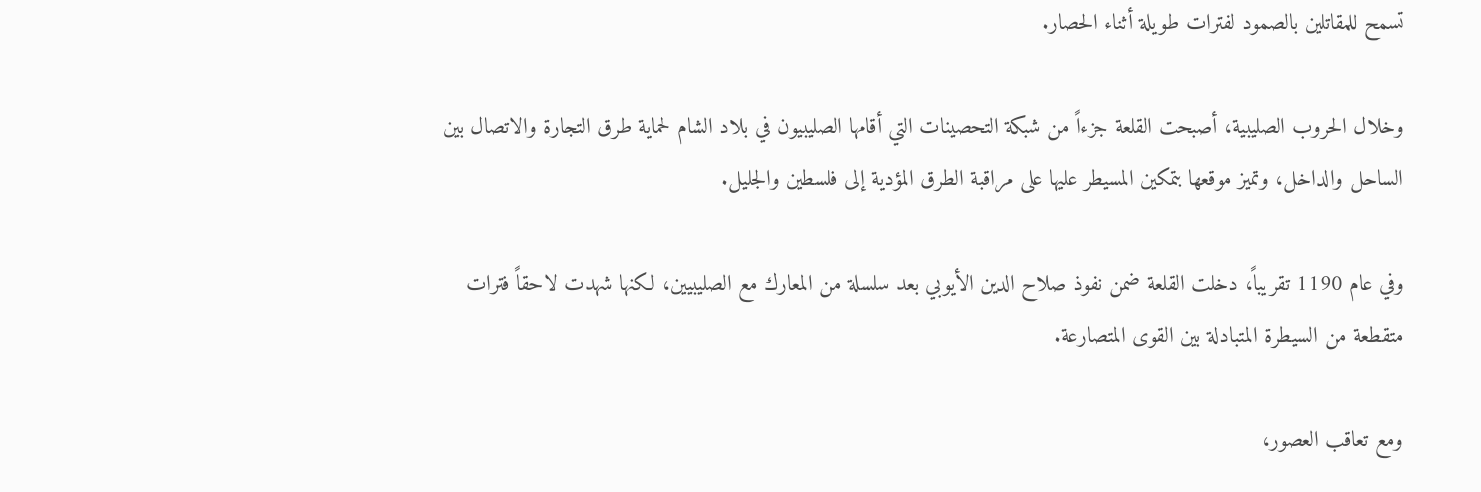تسمح للمقاتلين بالصمود لفترات طويلة أثناء الحصار.

وخلال الحروب الصليبية، أصبحت القلعة جزءاً من شبكة التحصينات التي أقامها الصليبيون في بلاد الشام لحماية طرق التجارة والاتصال بين الساحل والداخل، وتميز موقعها بتمكين المسيطر عليها على مراقبة الطرق المؤدية إلى فلسطين والجليل.

وفي عام 1190 تقريباً، دخلت القلعة ضمن نفوذ صلاح الدين الأيوبي بعد سلسلة من المعارك مع الصليبيين، لكنها شهدت لاحقاً فترات متقطعة من السيطرة المتبادلة بين القوى المتصارعة.

ومع تعاقب العصور،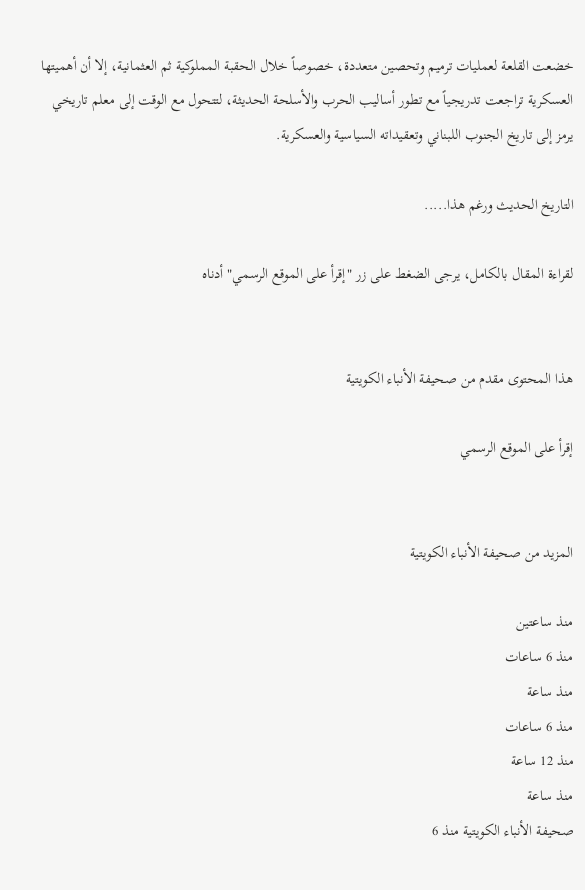خضعت القلعة لعمليات ترميم وتحصين متعددة، خصوصاً خلال الحقبة المملوكية ثم العثمانية، إلا أن أهميتها العسكرية تراجعت تدريجياً مع تطور أساليب الحرب والأسلحة الحديثة، لتتحول مع الوقت إلى معلم تاريخي يرمز إلى تاريخ الجنوب اللبناني وتعقيداته السياسية والعسكرية.

التاريخ الحديث ورغم هذا.....

لقراءة المقال بالكامل، يرجى الضغط على زر "إقرأ على الموقع الرسمي" أدناه


هذا المحتوى مقدم من صحيفة الأنباء الكويتية

إقرأ على الموقع الرسمي


المزيد من صحيفة الأنباء الكويتية

منذ ساعتين
منذ 6 ساعات
منذ ساعة
منذ 6 ساعات
منذ 12 ساعة
منذ ساعة
صحيفة الأنباء الكويتية منذ 6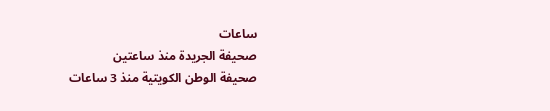ساعات
صحيفة الجريدة منذ ساعتين
صحيفة الوطن الكويتية منذ 3 ساعات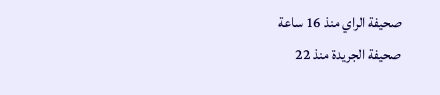صحيفة الراي منذ 16 ساعة
صحيفة الجريدة منذ 22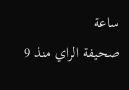ساعة
صحيفة الراي منذ 9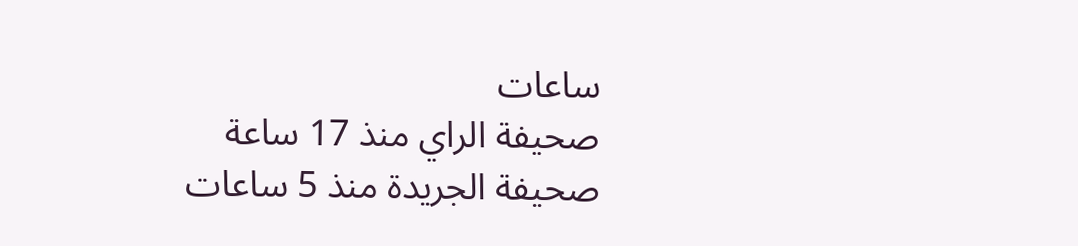ساعات
صحيفة الراي منذ 17 ساعة
صحيفة الجريدة منذ 5 ساعات